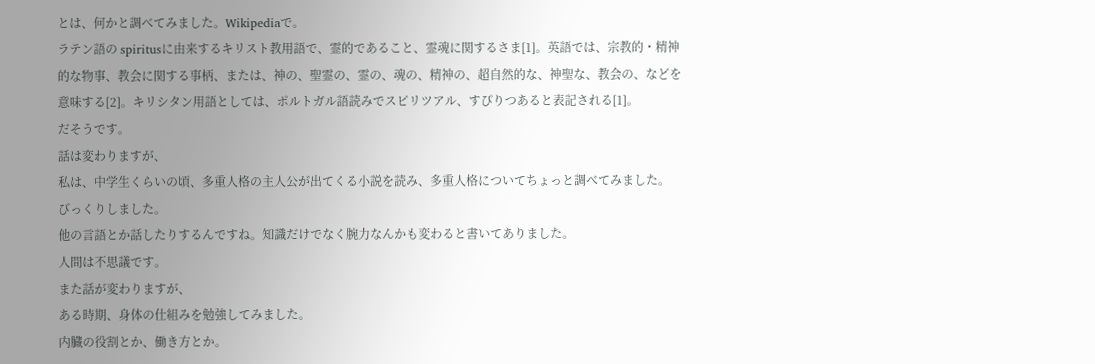とは、何かと調べてみました。Wikipediaで。
ラテン語の spiritusに由来するキリスト教用語で、霊的であること、霊魂に関するさま[1]。英語では、宗教的・精神的な物事、教会に関する事柄、または、神の、聖霊の、霊の、魂の、精神の、超自然的な、神聖な、教会の、などを意味する[2]。キリシタン用語としては、ポルトガル語読みでスピリツアル、すぴりつあると表記される[1]。
だそうです。
話は変わりますが、
私は、中学生くらいの頃、多重人格の主人公が出てくる小説を読み、多重人格についてちょっと調べてみました。
びっくりしました。
他の言語とか話したりするんですね。知識だけでなく腕力なんかも変わると書いてありました。
人間は不思議です。
また話が変わりますが、
ある時期、身体の仕組みを勉強してみました。
内臓の役割とか、働き方とか。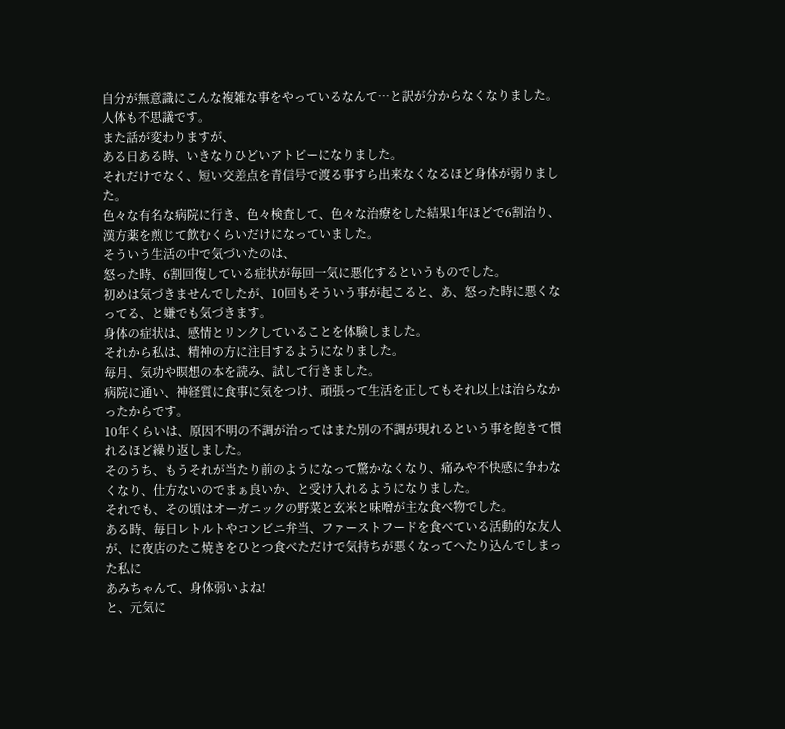自分が無意識にこんな複雑な事をやっているなんて…と訳が分からなくなりました。
人体も不思議です。
また話が変わりますが、
ある日ある時、いきなりひどいアトピーになりました。
それだけでなく、短い交差点を青信号で渡る事すら出来なくなるほど身体が弱りました。
色々な有名な病院に行き、色々検査して、色々な治療をした結果1年ほどで6割治り、漢方薬を煎じて飲むくらいだけになっていました。
そういう生活の中で気づいたのは、
怒った時、6割回復している症状が毎回一気に悪化するというものでした。
初めは気づきませんでしたが、10回もそういう事が起こると、あ、怒った時に悪くなってる、と嫌でも気づきます。
身体の症状は、感情とリンクしていることを体験しました。
それから私は、精神の方に注目するようになりました。
毎月、気功や瞑想の本を読み、試して行きました。
病院に通い、神経質に食事に気をつけ、頑張って生活を正してもそれ以上は治らなかったからです。
10年くらいは、原因不明の不調が治ってはまた別の不調が現れるという事を飽きて慣れるほど繰り返しました。
そのうち、もうそれが当たり前のようになって驚かなくなり、痛みや不快感に争わなくなり、仕方ないのでまぁ良いか、と受け入れるようになりました。
それでも、その頃はオーガニックの野菜と玄米と味噌が主な食べ物でした。
ある時、毎日レトルトやコンビニ弁当、ファーストフードを食べている活動的な友人が、に夜店のたこ焼きをひとつ食べただけで気持ちが悪くなってへたり込んでしまった私に
あみちゃんて、身体弱いよね!
と、元気に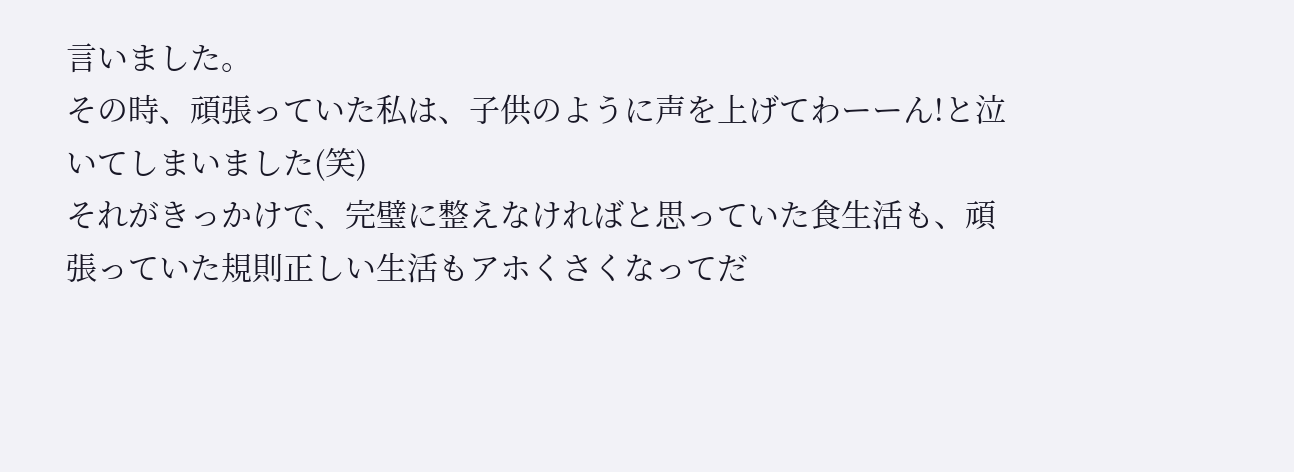言いました。
その時、頑張っていた私は、子供のように声を上げてわーーん!と泣いてしまいました(笑)
それがきっかけで、完璧に整えなければと思っていた食生活も、頑張っていた規則正しい生活もアホくさくなってだ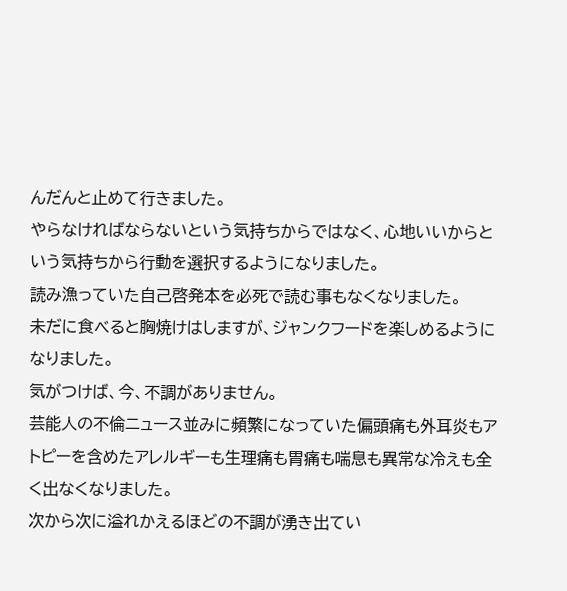んだんと止めて行きました。
やらなければならないという気持ちからではなく、心地いいからという気持ちから行動を選択するようになりました。
読み漁っていた自己啓発本を必死で読む事もなくなりました。
未だに食べると胸焼けはしますが、ジャンクフードを楽しめるようになりました。
気がつけば、今、不調がありません。
芸能人の不倫ニュース並みに頻繁になっていた偏頭痛も外耳炎もアトピーを含めたアレルギーも生理痛も胃痛も喘息も異常な冷えも全く出なくなりました。
次から次に溢れかえるほどの不調が湧き出てい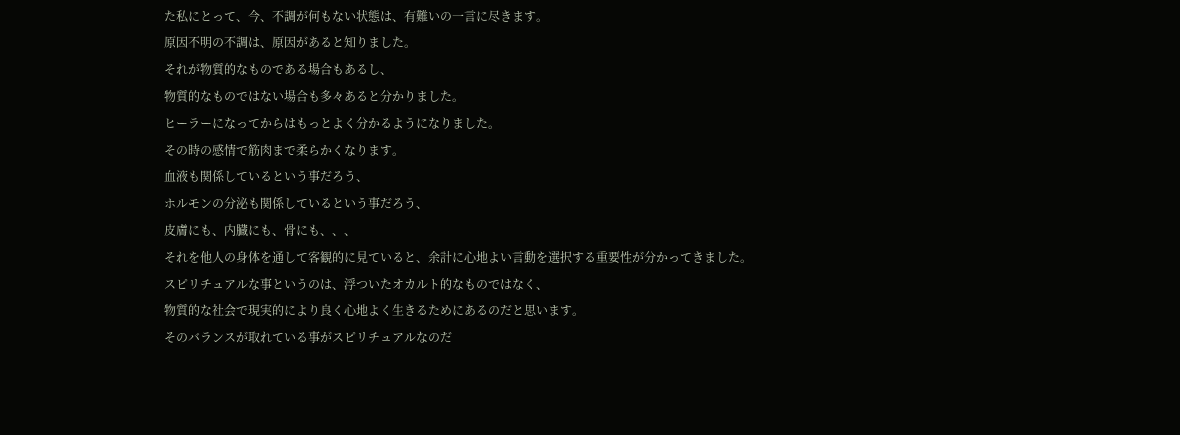た私にとって、今、不調が何もない状態は、有難いの一言に尽きます。
原因不明の不調は、原因があると知りました。
それが物質的なものである場合もあるし、
物質的なものではない場合も多々あると分かりました。
ヒーラーになってからはもっとよく分かるようになりました。
その時の感情で筋肉まで柔らかくなります。
血液も関係しているという事だろう、
ホルモンの分泌も関係しているという事だろう、
皮膚にも、内臓にも、骨にも、、、
それを他人の身体を通して客観的に見ていると、余計に心地よい言動を選択する重要性が分かってきました。
スピリチュアルな事というのは、浮ついたオカルト的なものではなく、
物質的な社会で現実的により良く心地よく生きるためにあるのだと思います。
そのバランスが取れている事がスピリチュアルなのだ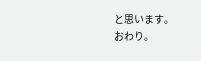と思います。
おわり。